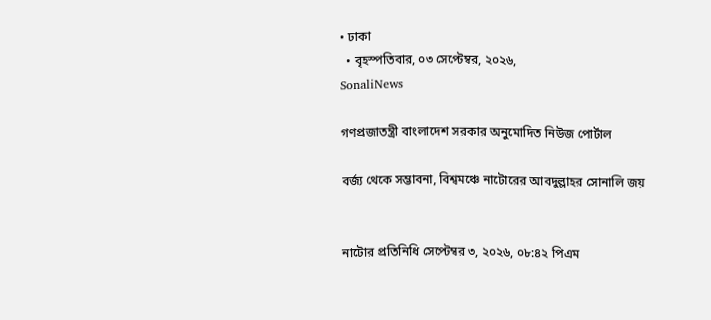• ঢাকা
  • বৃহস্পতিবার, ০৩ সেপ্টেম্বর, ২০২৬,
SonaliNews

গণপ্রজাতন্ত্রী বাংলাদেশ সরকার অনুমোদিত নিউজ পোর্টাল

বর্জ্য থেকে সম্ভাবনা, বিশ্বমঞ্চে নাটোরের আবদুল্লাহর সোনালি জয়


নাটোর প্রতিনিধি সেপ্টেম্বর ৩, ২০২৬, ০৮:৪২ পিএম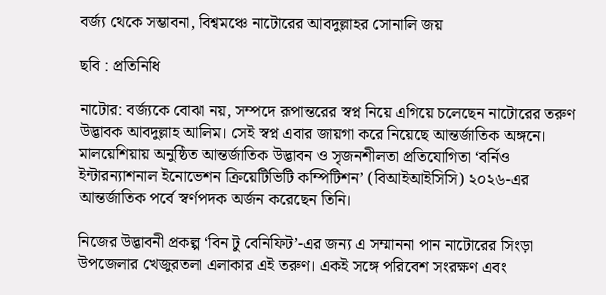বর্জ্য থেকে সম্ভাবনা, বিশ্বমঞ্চে নাটোরের আবদুল্লাহর সোনালি জয়

ছবি : প্রতিনিধি

নাটোর: বর্জ্যকে বোঝা নয়, সম্পদে রূপান্তরের স্বপ্ন নিয়ে এগিয়ে চলেছেন নাটোরের তরুণ উদ্ভাবক আবদুল্লাহ আলিম। সেই স্বপ্ন এবার জায়গা করে নিয়েছে আন্তর্জাতিক অঙ্গনে। মালয়েশিয়ায় অনুষ্ঠিত আন্তর্জাতিক উদ্ভাবন ও সৃজনশীলতা প্রতিযোগিতা ‘বর্নিও ইন্টারন্যাশনাল ইনোভেশন ক্রিয়েটিভিটি কম্পিটিশন’ (বিআইআইসিসি) ২০২৬-এর আন্তর্জাতিক পর্বে স্বর্ণপদক অর্জন করেছেন তিনি।

নিজের উদ্ভাবনী প্রকল্প ‘বিন টু বেনিফিট’-এর জন্য এ সম্মাননা পান নাটোরের সিংড়া উপজেলার খেজুরতলা এলাকার এই তরুণ। একই সঙ্গে পরিবেশ সংরক্ষণ এবং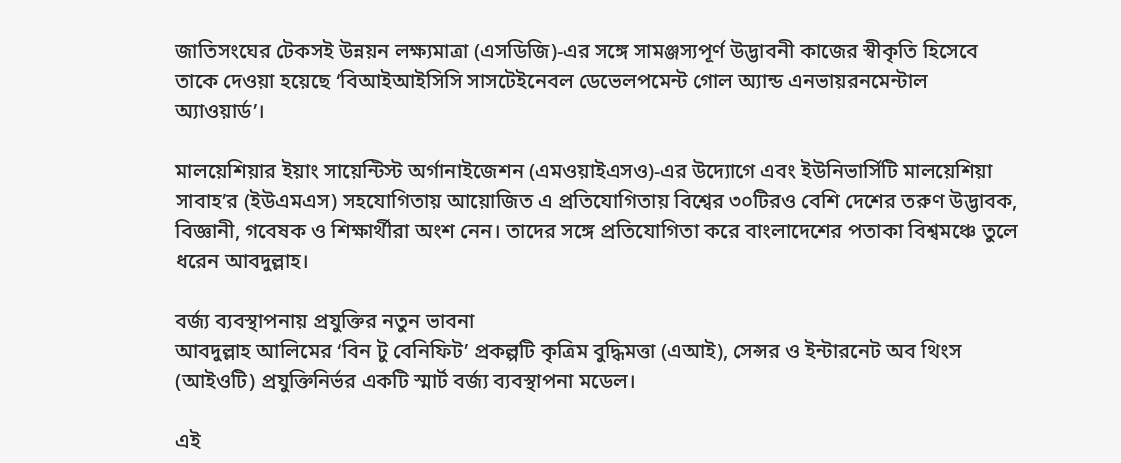জাতিসংঘের টেকসই উন্নয়ন লক্ষ্যমাত্রা (এসডিজি)-এর সঙ্গে সামঞ্জস্যপূর্ণ উদ্ভাবনী কাজের স্বীকৃতি হিসেবে তাকে দেওয়া হয়েছে ‘বিআইআইসিসি সাসটেইনেবল ডেভেলপমেন্ট গোল অ্যান্ড এনভায়রনমেন্টাল অ্যাওয়ার্ড’।

মালয়েশিয়ার ইয়াং সায়েন্টিস্ট অর্গানাইজেশন (এমওয়াইএসও)-এর উদ্যোগে এবং ইউনিভার্সিটি মালয়েশিয়া সাবাহ’র (ইউএমএস) সহযোগিতায় আয়োজিত এ প্রতিযোগিতায় বিশ্বের ৩০টিরও বেশি দেশের তরুণ উদ্ভাবক, বিজ্ঞানী, গবেষক ও শিক্ষার্থীরা অংশ নেন। তাদের সঙ্গে প্রতিযোগিতা করে বাংলাদেশের পতাকা বিশ্বমঞ্চে তুলে ধরেন আবদুল্লাহ।

বর্জ্য ব্যবস্থাপনায় প্রযুক্তির নতুন ভাবনা
আবদুল্লাহ আলিমের ‘বিন টু বেনিফিট’ প্রকল্পটি কৃত্রিম বুদ্ধিমত্তা (এআই), সেন্সর ও ইন্টারনেট অব থিংস (আইওটি) প্রযুক্তিনির্ভর একটি স্মার্ট বর্জ্য ব্যবস্থাপনা মডেল।

এই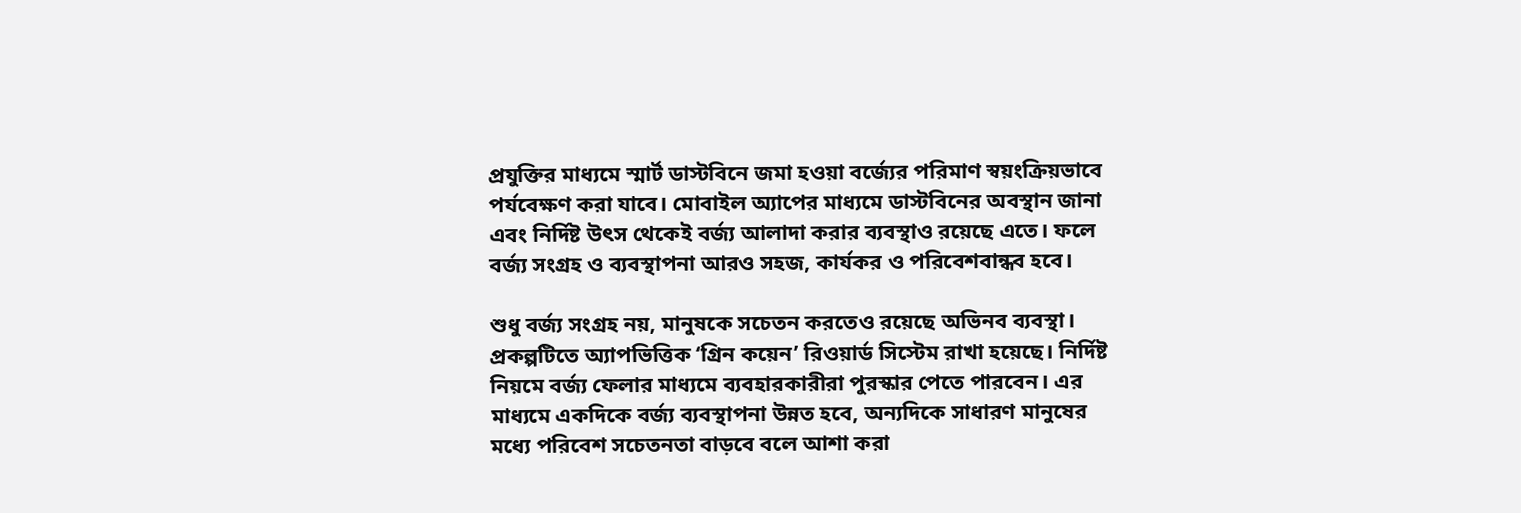প্রযুক্তির মাধ্যমে স্মার্ট ডাস্টবিনে জমা হওয়া বর্জ্যের পরিমাণ স্বয়ংক্রিয়ভাবে পর্যবেক্ষণ করা যাবে। মোবাইল অ্যাপের মাধ্যমে ডাস্টবিনের অবস্থান জানা এবং নির্দিষ্ট উৎস থেকেই বর্জ্য আলাদা করার ব্যবস্থাও রয়েছে এতে। ফলে বর্জ্য সংগ্রহ ও ব্যবস্থাপনা আরও সহজ, কার্যকর ও পরিবেশবান্ধব হবে।

শুধু বর্জ্য সংগ্রহ নয়, মানুষকে সচেতন করতেও রয়েছে অভিনব ব্যবস্থা। প্রকল্পটিতে অ্যাপভিত্তিক ‘গ্রিন কয়েন’ রিওয়ার্ড সিস্টেম রাখা হয়েছে। নির্দিষ্ট নিয়মে বর্জ্য ফেলার মাধ্যমে ব্যবহারকারীরা পুরস্কার পেতে পারবেন। এর মাধ্যমে একদিকে বর্জ্য ব্যবস্থাপনা উন্নত হবে, অন্যদিকে সাধারণ মানুষের মধ্যে পরিবেশ সচেতনতা বাড়বে বলে আশা করা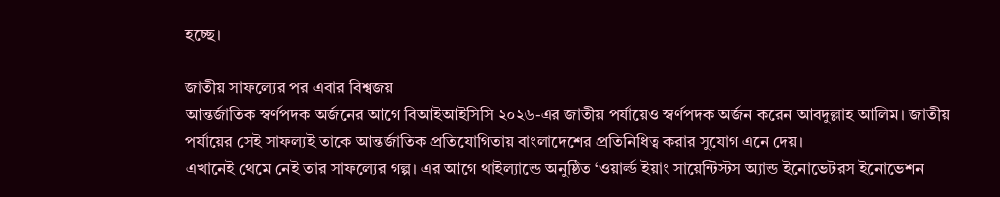হচ্ছে।

জাতীয় সাফল্যের পর এবার বিশ্বজয়
আন্তর্জাতিক স্বর্ণপদক অর্জনের আগে বিআইআইসিসি ২০২৬-এর জাতীয় পর্যায়েও স্বর্ণপদক অর্জন করেন আবদুল্লাহ আলিম। জাতীয় পর্যায়ের সেই সাফল্যই তাকে আন্তর্জাতিক প্রতিযোগিতায় বাংলাদেশের প্রতিনিধিত্ব করার সুযোগ এনে দেয়।
এখানেই থেমে নেই তার সাফল্যের গল্প। এর আগে থাইল্যান্ডে অনুষ্ঠিত ‘ওয়ার্ল্ড ইয়াং সায়েন্টিস্টস অ্যান্ড ইনোভেটরস ইনোভেশন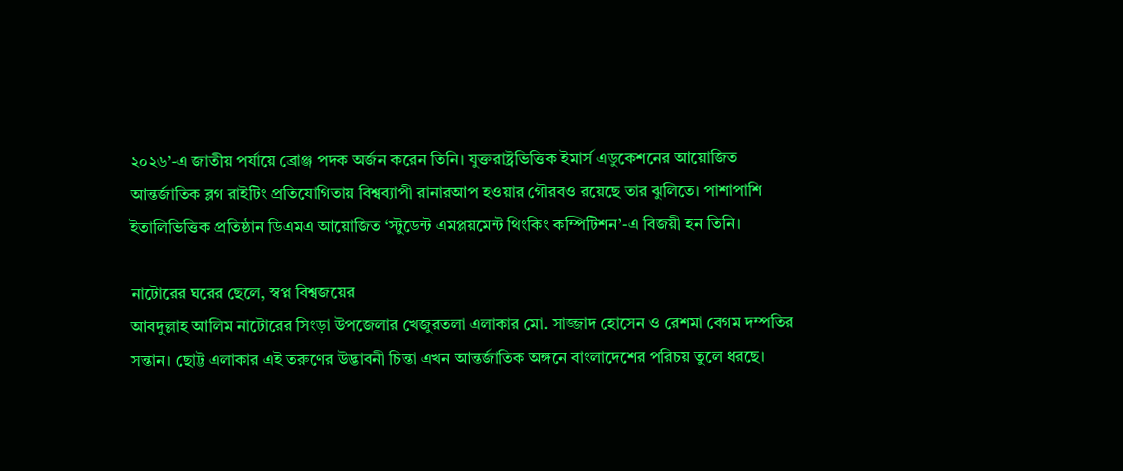২০২৬’-এ জাতীয় পর্যায়ে ব্রোঞ্জ পদক অর্জন করেন তিনি। যুক্তরাষ্ট্রভিত্তিক ইমার্স এডুকেশনের আয়োজিত আন্তর্জাতিক ব্লগ রাইটিং প্রতিযোগিতায় বিশ্বব্যাপী রানারআপ হওয়ার গৌরবও রয়েছে তার ঝুলিতে। পাশাপাশি ইতালিভিত্তিক প্রতিষ্ঠান ডিএমএ আয়োজিত ‘স্টুডেন্ট এমপ্লয়মেন্ট থিংকিং কম্পিটিশন’-এ বিজয়ী হন তিনি।

নাটোরের ঘরের ছেলে, স্বপ্ন বিশ্বজয়ের
আবদুল্লাহ আলিম নাটোরের সিংড়া উপজেলার খেজুরতলা এলাকার মো. সাজ্জাদ হোসেন ও রেশমা বেগম দম্পতির সন্তান। ছোট্ট এলাকার এই তরুণের উদ্ভাবনী চিন্তা এখন আন্তর্জাতিক অঙ্গনে বাংলাদেশের পরিচয় তুলে ধরছে।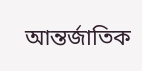আন্তর্জাতিক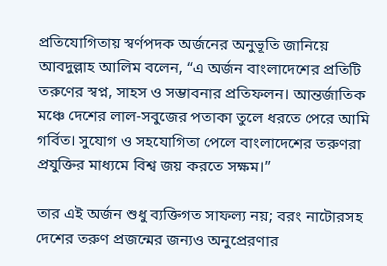প্রতিযোগিতায় স্বর্ণপদক অর্জনের অনুভূতি জানিয়ে আবদুল্লাহ আলিম বলেন, “এ অর্জন বাংলাদেশের প্রতিটি তরুণের স্বপ্ন, সাহস ও সম্ভাবনার প্রতিফলন। আন্তর্জাতিক মঞ্চে দেশের লাল-সবুজের পতাকা তুলে ধরতে পেরে আমি গর্বিত। সুযোগ ও সহযোগিতা পেলে বাংলাদেশের তরুণরা প্রযুক্তির মাধ্যমে বিশ্ব জয় করতে সক্ষম।”

তার এই অর্জন শুধু ব্যক্তিগত সাফল্য নয়; বরং নাটোরসহ দেশের তরুণ প্রজন্মের জন্যও অনুপ্রেরণার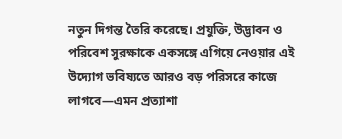নতুন দিগন্ত তৈরি করেছে। প্রযুক্তি, উদ্ভাবন ও পরিবেশ সুরক্ষাকে একসঙ্গে এগিয়ে নেওয়ার এই উদ্যোগ ভবিষ্যতে আরও বড় পরিসরে কাজে লাগবে—এমন প্রত্যাশা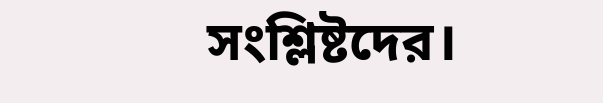সংশ্লিষ্টদের।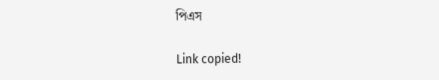পিএস

Link copied!